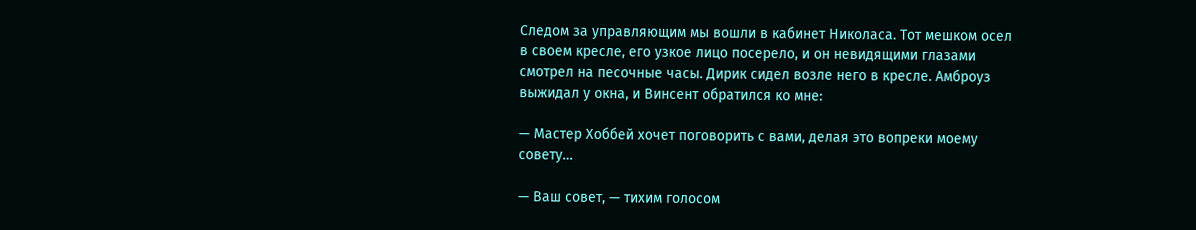Следом за управляющим мы вошли в кабинет Николаса. Тот мешком осел в своем кресле, его узкое лицо посерело, и он невидящими глазами смотрел на песочные часы. Дирик сидел возле него в кресле. Амброуз выжидал у окна, и Винсент обратился ко мне:

— Мастер Хоббей хочет поговорить с вами, делая это вопреки моему совету…

— Ваш совет, — тихим голосом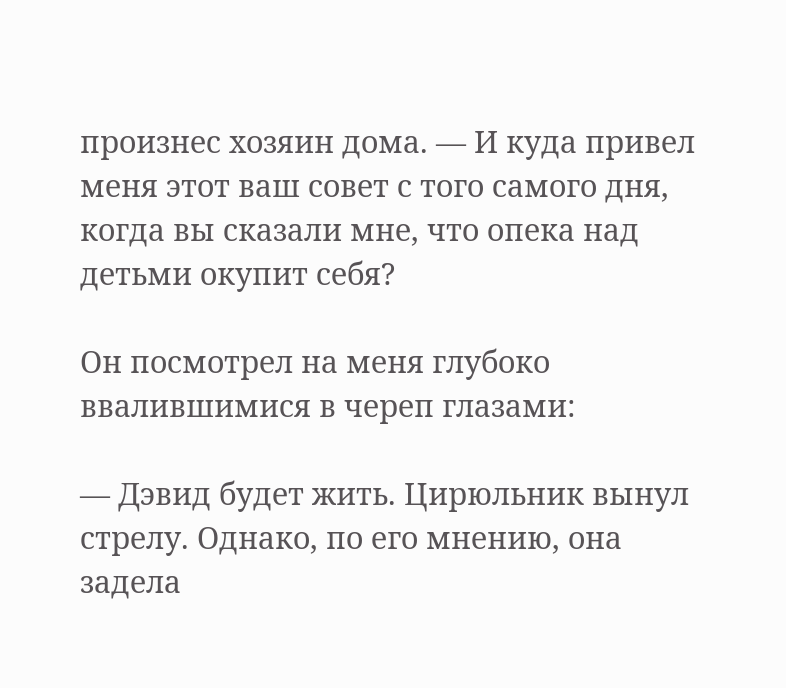произнес хозяин дома. — И куда привел меня этот ваш совет с того самого дня, когда вы сказали мне, что опека над детьми окупит себя?

Он посмотрел на меня глубоко ввалившимися в череп глазами:

— Дэвид будет жить. Цирюльник вынул стрелу. Однако, по его мнению, она задела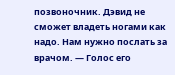позвоночник. Дэвид не сможет владеть ногами как надо. Нам нужно послать за врачом. — Голос его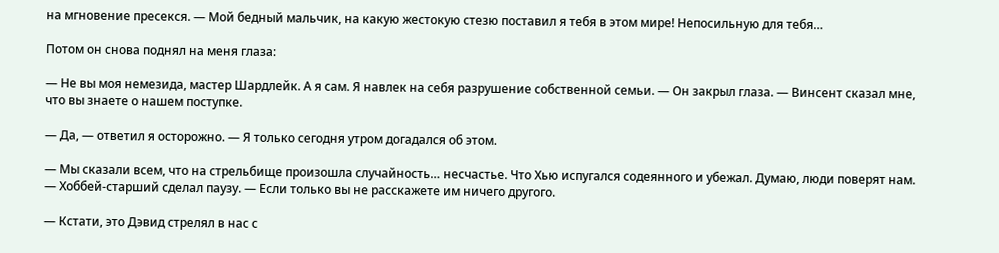на мгновение пресекся. — Мой бедный мальчик, на какую жестокую стезю поставил я тебя в этом мире! Непосильную для тебя…

Потом он снова поднял на меня глаза:

— Не вы моя немезида, мастер Шардлейк. А я сам. Я навлек на себя разрушение собственной семьи. — Он закрыл глаза. — Винсент сказал мне, что вы знаете о нашем поступке.

— Да, — ответил я осторожно. — Я только сегодня утром догадался об этом.

— Мы сказали всем, что на стрельбище произошла случайность… несчастье. Что Хью испугался содеянного и убежал. Думаю, люди поверят нам. — Хоббей-старший сделал паузу. — Если только вы не расскажете им ничего другого.

— Кстати, это Дэвид стрелял в нас с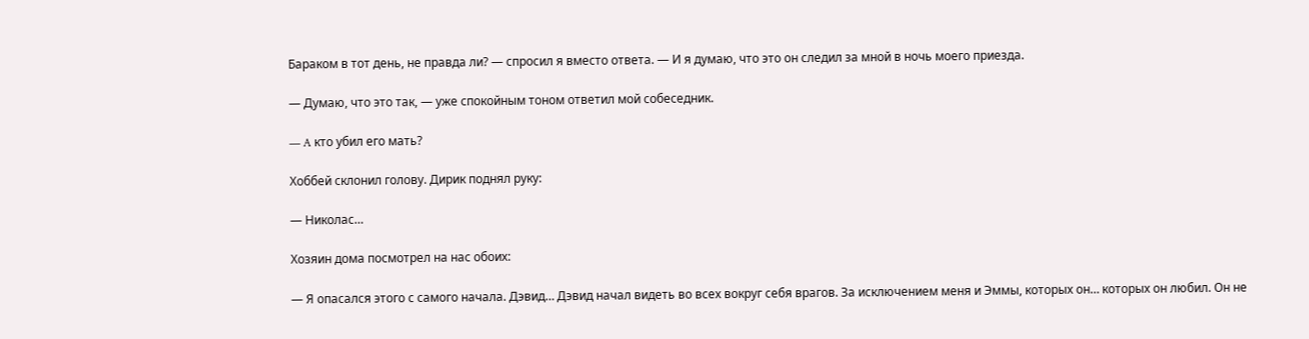Бараком в тот день, не правда ли? — спросил я вместо ответа. — И я думаю, что это он следил за мной в ночь моего приезда.

— Думаю, что это так, — уже спокойным тоном ответил мой собеседник.

— A кто убил его мать?

Хоббей склонил голову. Дирик поднял руку:

— Николас…

Хозяин дома посмотрел на нас обоих:

— Я опасался этого с самого начала. Дэвид… Дэвид начал видеть во всех вокруг себя врагов. За исключением меня и Эммы, которых он… которых он любил. Он не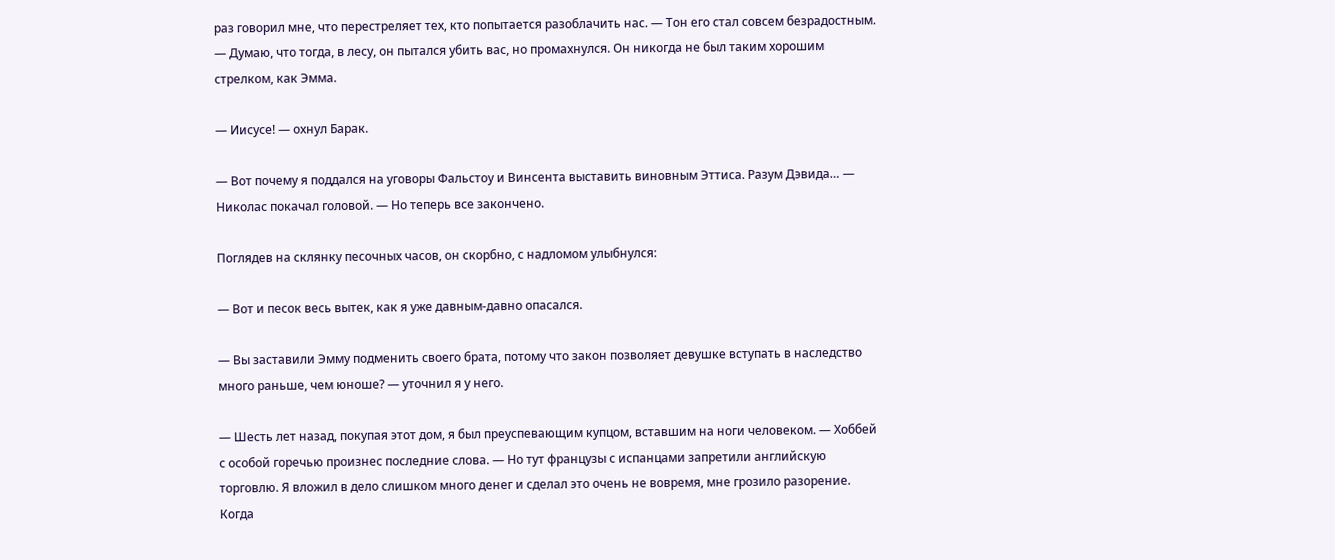раз говорил мне, что перестреляет тех, кто попытается разоблачить нас. — Тон его стал совсем безрадостным. — Думаю, что тогда, в лесу, он пытался убить вас, но промахнулся. Он никогда не был таким хорошим стрелком, как Эмма.

— Иисусе! — охнул Барак.

— Вот почему я поддался на уговоры Фальстоу и Винсента выставить виновным Эттиса. Разум Дэвида… — Николас покачал головой. — Но теперь все закончено.

Поглядев на склянку песочных часов, он скорбно, с надломом улыбнулся:

— Вот и песок весь вытек, как я уже давным-давно опасался.

— Вы заставили Эмму подменить своего брата, потому что закон позволяет девушке вступать в наследство много раньше, чем юноше? — уточнил я у него.

— Шесть лет назад, покупая этот дом, я был преуспевающим купцом, вставшим на ноги человеком. — Хоббей с особой горечью произнес последние слова. — Но тут французы с испанцами запретили английскую торговлю. Я вложил в дело слишком много денег и сделал это очень не вовремя, мне грозило разорение. Когда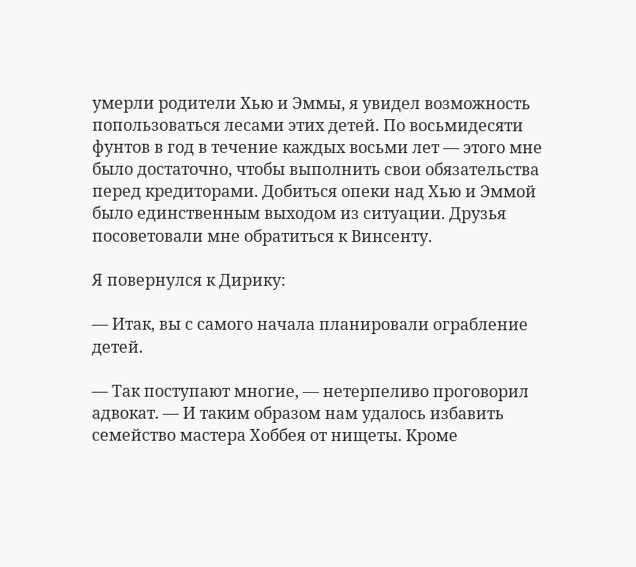умерли родители Хью и Эммы, я увидел возможность попользоваться лесами этих детей. По восьмидесяти фунтов в год в течение каждых восьми лет — этого мне было достаточно, чтобы выполнить свои обязательства перед кредиторами. Добиться опеки над Хью и Эммой было единственным выходом из ситуации. Друзья посоветовали мне обратиться к Винсенту.

Я повернулся к Дирику:

— Итак, вы с самого начала планировали ограбление детей.

— Так поступают многие, — нетерпеливо проговорил адвокат. — И таким образом нам удалось избавить семейство мастера Хоббея от нищеты. Кроме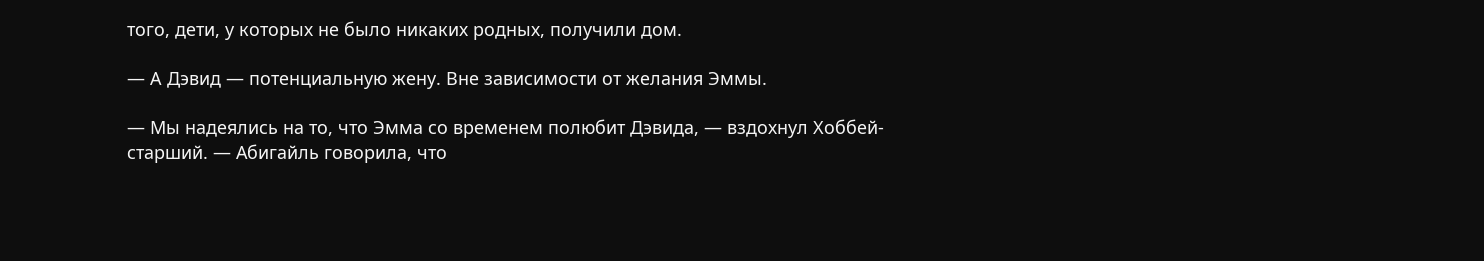того, дети, у которых не было никаких родных, получили дом.

— A Дэвид — потенциальную жену. Вне зависимости от желания Эммы.

— Мы надеялись на то, что Эмма со временем полюбит Дэвида, — вздохнул Хоббей-старший. — Абигайль говорила, что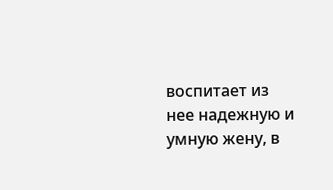воспитает из нее надежную и умную жену, в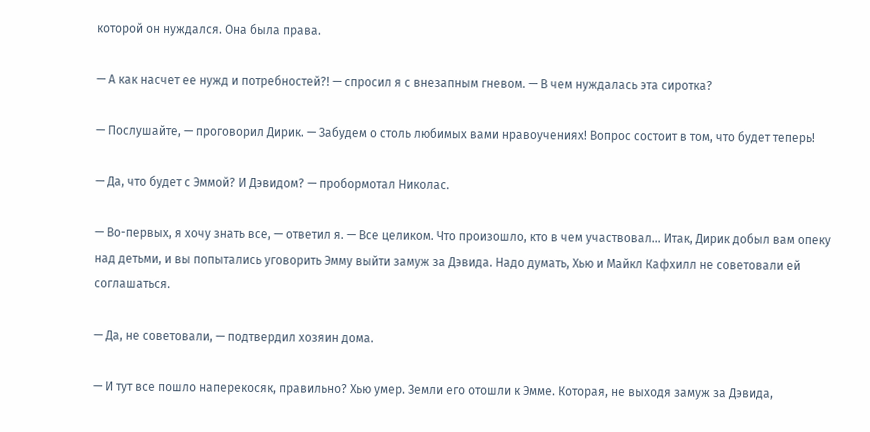которой он нуждался. Она была права.

— А как насчет ее нужд и потребностей?! — спросил я с внезапным гневом. — В чем нуждалась эта сиротка?

— Послушайте, — проговорил Дирик. — Забудем о столь любимых вами нравоучениях! Вопрос состоит в том, что будет теперь!

— Да, что будет с Эммой? И Дэвидом? — пробормотал Николас.

— Во-первых, я хочу знать все, — ответил я. — Все целиком. Что произошло, кто в чем участвовал… Итак, Дирик добыл вам опеку над детьми, и вы попытались уговорить Эмму выйти замуж за Дэвида. Надо думать, Хью и Майкл Кафхилл не советовали ей соглашаться.

— Да, не советовали, — подтвердил хозяин дома.

— И тут все пошло наперекосяк, правильно? Хью умер. Земли его отошли к Эмме. Которая, не выходя замуж за Дэвида,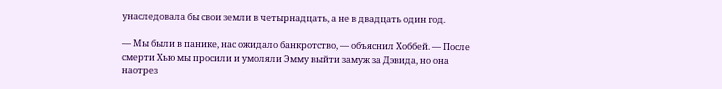унаследовала бы свои земли в четырнадцать, а не в двадцать один год.

— Мы были в панике, нас ожидало банкротство, — объяснил Хоббей. — После смерти Хью мы просили и умоляли Эмму выйти замуж за Дэвида, но она наотрез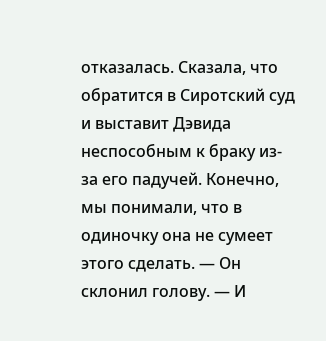отказалась. Сказала, что обратится в Сиротский суд и выставит Дэвида неспособным к браку из-за его падучей. Конечно, мы понимали, что в одиночку она не сумеет этого сделать. — Он склонил голову. — И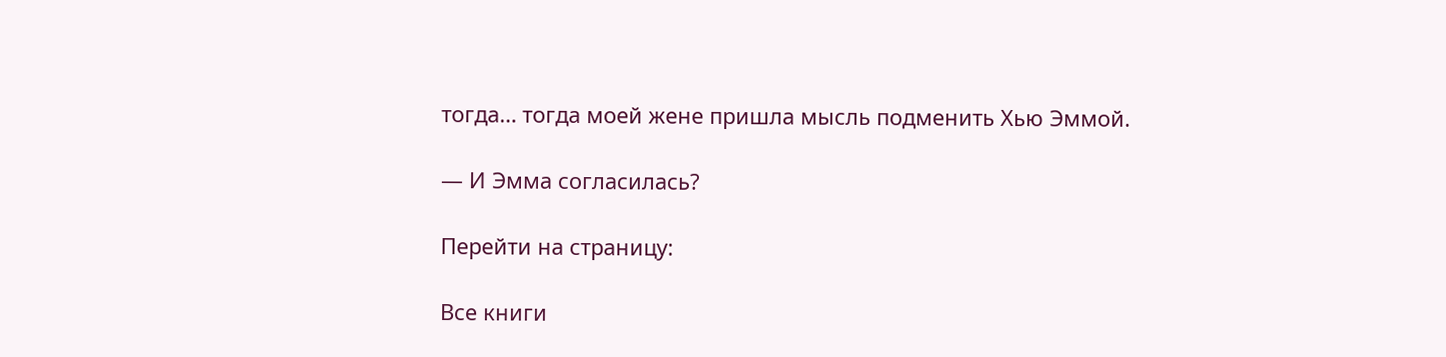тогда… тогда моей жене пришла мысль подменить Хью Эммой.

— И Эмма согласилась?

Перейти на страницу:

Все книги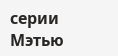серии Мэтью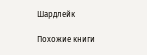Шардлейк

Похожие книги